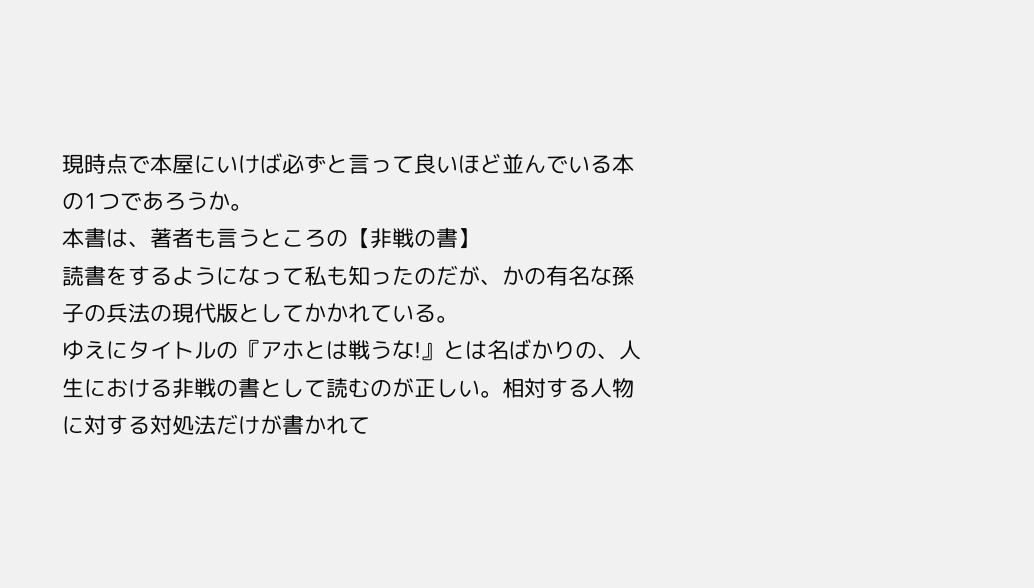現時点で本屋にいけば必ずと言って良いほど並んでいる本の1つであろうか。
本書は、著者も言うところの【非戦の書】
読書をするようになって私も知ったのだが、かの有名な孫子の兵法の現代版としてかかれている。
ゆえにタイトルの『アホとは戦うな!』とは名ばかりの、人生における非戦の書として読むのが正しい。相対する人物に対する対処法だけが書かれて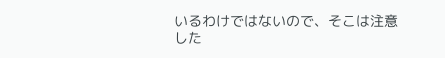いるわけではないので、そこは注意した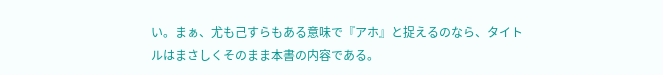い。まぁ、尤も己すらもある意味で『アホ』と捉えるのなら、タイトルはまさしくそのまま本書の内容である。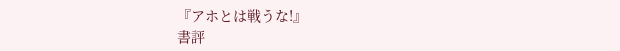『アホとは戦うな!』
書評